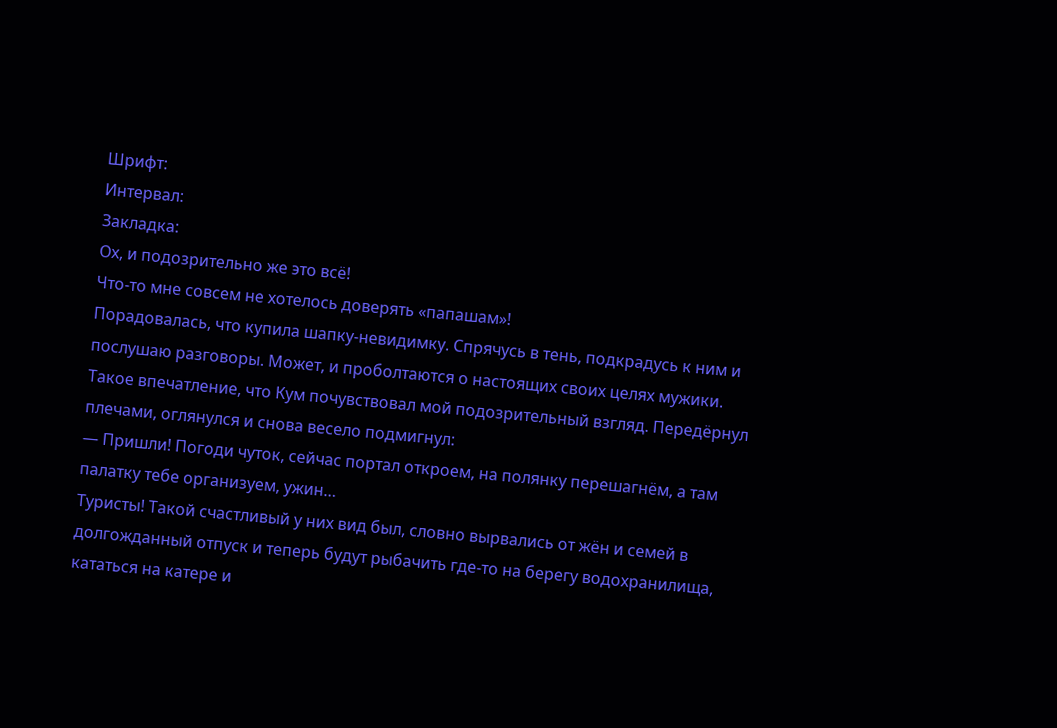Шрифт:
Интервал:
Закладка:
Ох, и подозрительно же это всё!
Что-то мне совсем не хотелось доверять «папашам»!
Порадовалась, что купила шапку-невидимку. Спрячусь в тень, подкрадусь к ним и послушаю разговоры. Может, и проболтаются о настоящих своих целях мужики.
Такое впечатление, что Кум почувствовал мой подозрительный взгляд. Передёрнул плечами, оглянулся и снова весело подмигнул:
— Пришли! Погоди чуток, сейчас портал откроем, на полянку перешагнём, а там палатку тебе организуем, ужин…
Туристы! Такой счастливый у них вид был, словно вырвались от жён и семей в долгожданный отпуск и теперь будут рыбачить где-то на берегу водохранилища, кататься на катере и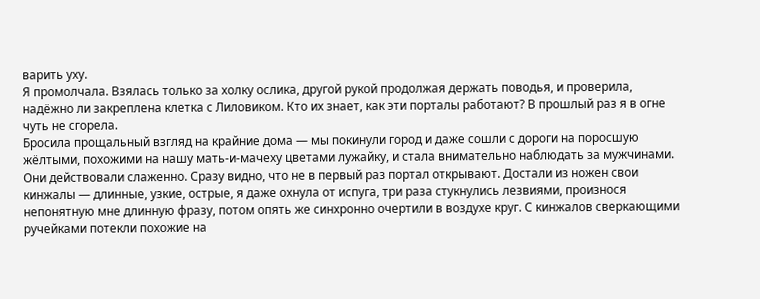варить уху.
Я промолчала. Взялась только за холку ослика, другой рукой продолжая держать поводья, и проверила, надёжно ли закреплена клетка с Лиловиком. Кто их знает, как эти порталы работают? В прошлый раз я в огне чуть не сгорела.
Бросила прощальный взгляд на крайние дома — мы покинули город и даже сошли с дороги на поросшую жёлтыми, похожими на нашу мать-и-мачеху цветами лужайку, и стала внимательно наблюдать за мужчинами.
Они действовали слаженно. Сразу видно, что не в первый раз портал открывают. Достали из ножен свои кинжалы — длинные, узкие, острые, я даже охнула от испуга, три раза стукнулись лезвиями, произнося непонятную мне длинную фразу, потом опять же синхронно очертили в воздухе круг. С кинжалов сверкающими ручейками потекли похожие на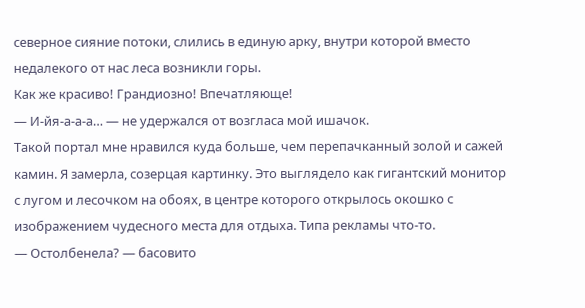северное сияние потоки, слились в единую арку, внутри которой вместо недалекого от нас леса возникли горы.
Как же красиво! Грандиозно! Впечатляюще!
— И-йя-а-а-а… — не удержался от возгласа мой ишачок.
Такой портал мне нравился куда больше, чем перепачканный золой и сажей камин. Я замерла, созерцая картинку. Это выглядело как гигантский монитор с лугом и лесочком на обоях, в центре которого открылось окошко с изображением чудесного места для отдыха. Типа рекламы что-то.
— Остолбенела? — басовито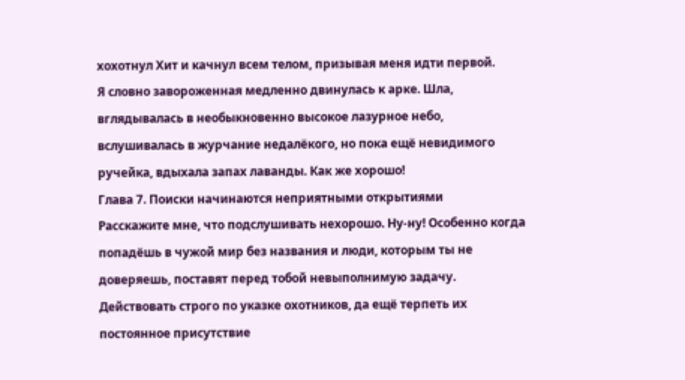хохотнул Хит и качнул всем телом, призывая меня идти первой.
Я словно завороженная медленно двинулась к арке. Шла, вглядывалась в необыкновенно высокое лазурное небо, вслушивалась в журчание недалёкого, но пока ещё невидимого ручейка, вдыхала запах лаванды. Как же хорошо!
Глава 7. Поиски начинаются неприятными открытиями
Расскажите мне, что подслушивать нехорошо. Ну-ну! Особенно когда попадёшь в чужой мир без названия и люди, которым ты не доверяешь, поставят перед тобой невыполнимую задачу. Действовать строго по указке охотников, да ещё терпеть их постоянное присутствие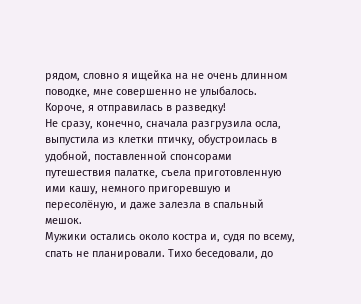рядом, словно я ищейка на не очень длинном поводке, мне совершенно не улыбалось.
Короче, я отправилась в разведку!
Не сразу, конечно, сначала разгрузила осла, выпустила из клетки птичку, обустроилась в удобной, поставленной спонсорами путешествия палатке, съела приготовленную ими кашу, немного пригоревшую и пересолёную, и даже залезла в спальный мешок.
Мужики остались около костра и, судя по всему, спать не планировали. Тихо беседовали, до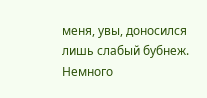меня, увы, доносился лишь слабый бубнеж.
Немного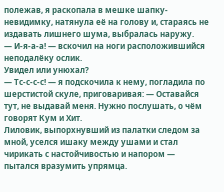полежав, я раскопала в мешке шапку-невидимку, натянула её на голову и, стараясь не издавать лишнего шума, выбралась наружу.
— И-я-а-а! — вскочил на ноги расположившийся неподалёку ослик.
Увидел или унюхал?
— Тс-с-с-с! — я подскочила к нему, погладила по шерстистой скуле, приговаривая: — Оставайся тут, не выдавай меня. Нужно послушать, о чём говорят Кум и Хит.
Лиловик, выпорхнувший из палатки следом за мной, уселся ишаку между ушами и стал чирикать с настойчивостью и напором — пытался вразумить упрямца.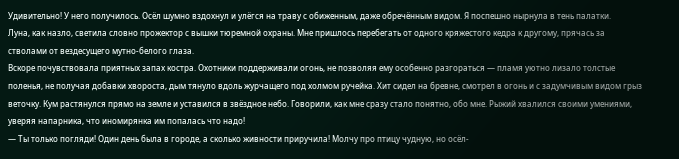Удивительно! У него получилось. Осёл шумно вздохнул и улёгся на траву с обиженным, даже обречённым видом. Я поспешно нырнула в тень палатки.
Луна, как назло, светила словно прожектор с вышки тюремной охраны. Мне пришлось перебегать от одного кряжестого кедра к другому, прячась за стволами от вездесущего мутно-белого глаза.
Вскоре почувствовала приятных запах костра. Охотники поддерживали огонь, не позволяя ему особенно разгораться — пламя уютно лизало толстые поленья, не получая добавки хвороста, дым тянуло вдоль журчащего под холмом ручейка. Хит сидел на бревне, смотрел в огонь и с задумчивым видом грыз веточку. Кум растянулся прямо на земле и уставился в звёздное небо. Говорили, как мне сразу стало понятно, обо мне. Рыжий хвалился своими умениями, уверяя напарника, что иномирянка им попалась что надо!
— Ты только погляди! Один день была в городе, а сколько живности приручила! Молчу про птицу чудную, но осёл-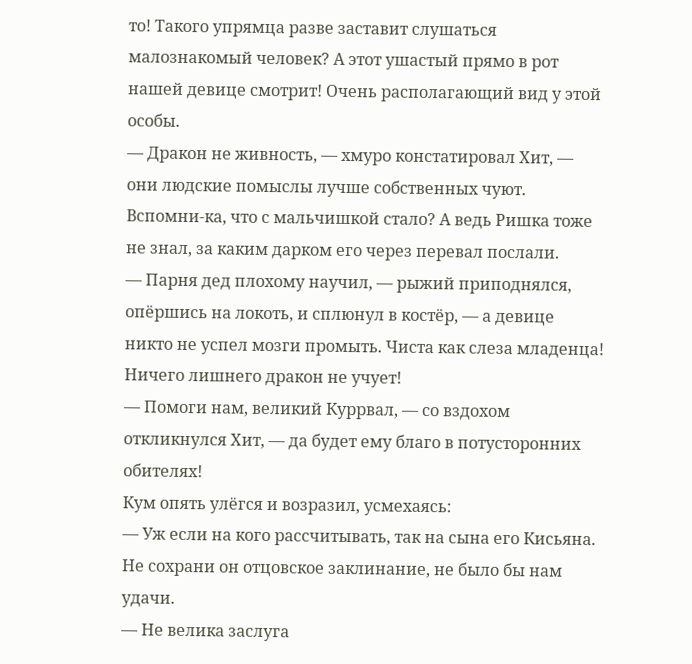то! Такого упрямца разве заставит слушаться малознакомый человек? А этот ушастый прямо в рот нашей девице смотрит! Очень располагающий вид у этой особы.
— Дракон не живность, — хмуро констатировал Хит, — они людские помыслы лучше собственных чуют. Вспомни-ка, что с мальчишкой стало? А ведь Ришка тоже не знал, за каким дарком его через перевал послали.
— Парня дед плохому научил, — рыжий приподнялся, опёршись на локоть, и сплюнул в костёр, — а девице никто не успел мозги промыть. Чиста как слеза младенца! Ничего лишнего дракон не учует!
— Помоги нам, великий Куррвал, — со вздохом откликнулся Хит, — да будет ему благо в потусторонних обителях!
Кум опять улёгся и возразил, усмехаясь:
— Уж если на кого рассчитывать, так на сына его Кисьяна. Не сохрани он отцовское заклинание, не было бы нам удачи.
— Не велика заслуга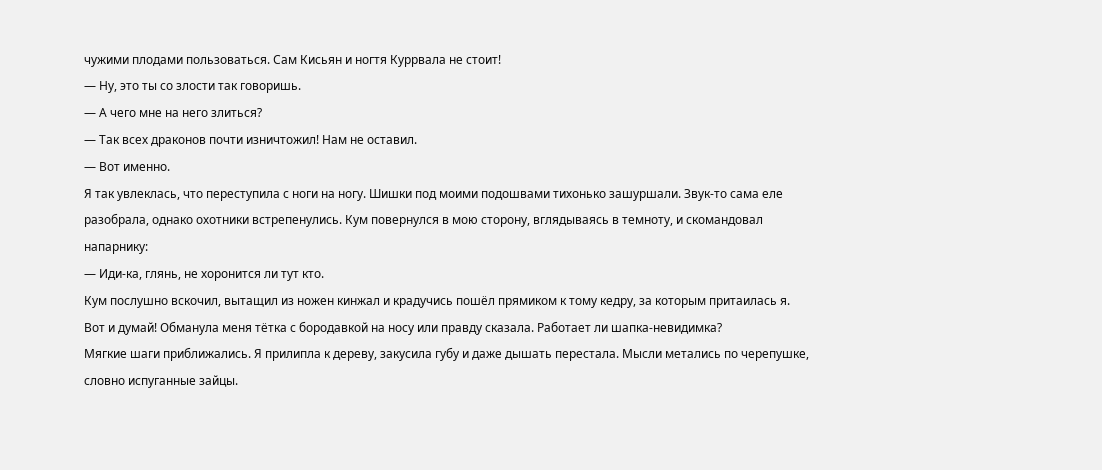чужими плодами пользоваться. Сам Кисьян и ногтя Куррвала не стоит!
— Ну, это ты со злости так говоришь.
— А чего мне на него злиться?
— Так всех драконов почти изничтожил! Нам не оставил.
— Вот именно.
Я так увлеклась, что переступила с ноги на ногу. Шишки под моими подошвами тихонько зашуршали. Звук-то сама еле разобрала, однако охотники встрепенулись. Кум повернулся в мою сторону, вглядываясь в темноту, и скомандовал напарнику:
— Иди-ка, глянь, не хоронится ли тут кто.
Кум послушно вскочил, вытащил из ножен кинжал и крадучись пошёл прямиком к тому кедру, за которым притаилась я.
Вот и думай! Обманула меня тётка с бородавкой на носу или правду сказала. Работает ли шапка-невидимка?
Мягкие шаги приближались. Я прилипла к дереву, закусила губу и даже дышать перестала. Мысли метались по черепушке, словно испуганные зайцы.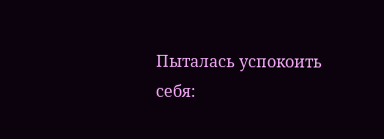Пыталась успокоить себя: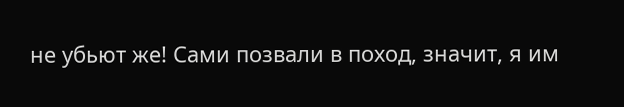не убьют же! Сами позвали в поход, значит, я им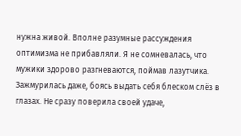нужна живой. Вполне разумные рассуждения оптимизма не прибавляли. Я не сомневалась, что мужики здорово разгневаются, поймав лазутчика.
Зажмурилась даже, боясь выдать себя блеском слёз в глазах. Не сразу поверила своей удаче,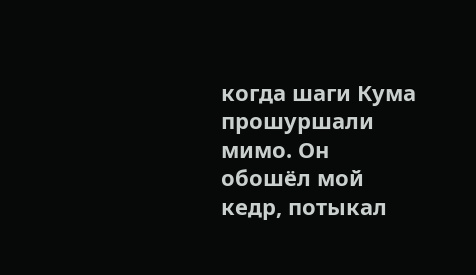когда шаги Кума прошуршали мимо. Он обошёл мой кедр, потыкал